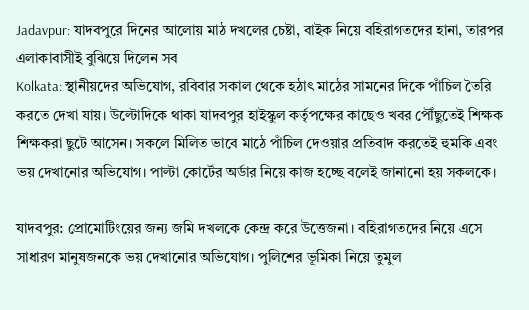Jadavpur: যাদবপুরে দিনের আলোয় মাঠ দখলের চেষ্টা, বাইক নিয়ে বহিরাগতদের হানা, তারপর এলাকাবাসীই বুঝিয়ে দিলেন সব
Kolkata: স্থানীয়দের অভিযোগ, রবিবার সকাল থেকে হঠাৎ মাঠের সামনের দিকে পাঁচিল তৈরি করতে দেখা যায়। উল্টোদিকে থাকা যাদবপুর হাইস্কুল কর্তৃপক্ষের কাছেও খবর পৌঁছুতেই শিক্ষক শিক্ষকরা ছুটে আসেন। সকলে মিলিত ভাবে মাঠে পাঁচিল দেওয়ার প্রতিবাদ করতেই হুমকি এবং ভয় দেখানোর অভিযোগ। পাল্টা কোর্টের অর্ডার নিয়ে কাজ হচ্ছে বলেই জানানো হয় সকলকে।

যাদবপুর: প্রোমোটিংয়ের জন্য জমি দখলকে কেন্দ্র করে উত্তেজনা। বহিরাগতদের নিয়ে এসে সাধারণ মানুষজনকে ভয় দেখানোর অভিযোগ। পুলিশের ভূমিকা নিয়ে তুমুল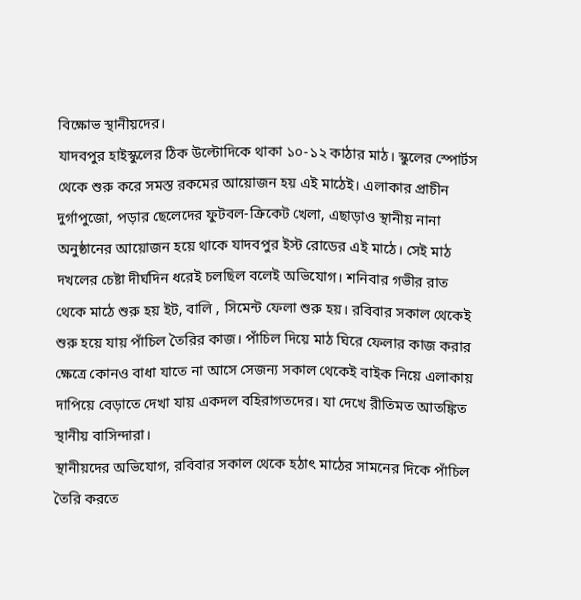বিক্ষোভ স্থানীয়দের।
যাদবপুর হাইস্কুলের ঠিক উল্টোদিকে থাকা ১০-১২ কাঠার মাঠ। স্কুলের স্পোর্টস থেকে শুরু করে সমস্ত রকমের আয়োজন হয় এই মাঠেই। এলাকার প্রাচীন দুর্গাপুজো, পড়ার ছেলেদের ফুটবল-ক্রিকেট খেলা, এছাড়াও স্থানীয় নানা অনুষ্ঠানের আয়োজন হয়ে থাকে যাদবপুর ইস্ট রোডের এই মাঠে। সেই মাঠ দখলের চেষ্টা দীর্ঘদিন ধরেই চলছিল বলেই অভিযোগ। শনিবার গভীর রাত থেকে মাঠে শুরু হয় ইট, বালি , সিমেন্ট ফেলা শুরু হয়। রবিবার সকাল থেকেই শুরু হয়ে যায় পাঁচিল তৈরির কাজ। পাঁচিল দিয়ে মাঠ ঘিরে ফেলার কাজ করার ক্ষেত্রে কোনও বাধা যাতে না আসে সেজন্য সকাল থেকেই বাইক নিয়ে এলাকায় দাপিয়ে বেড়াতে দেখা যায় একদল বহিরাগতদের। যা দেখে রীতিমত আতঙ্কিত স্থানীয় বাসিন্দারা।
স্থানীয়দের অভিযোগ, রবিবার সকাল থেকে হঠাৎ মাঠের সামনের দিকে পাঁচিল তৈরি করতে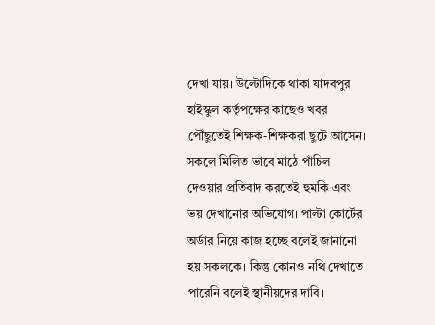দেখা যায়। উল্টোদিকে থাকা যাদবপুর হাইস্কুল কর্তৃপক্ষের কাছেও খবর পৌঁছুতেই শিক্ষক-শিক্ষকরা ছুটে আসেন। সকলে মিলিত ভাবে মাঠে পাঁচিল দেওয়ার প্রতিবাদ করতেই হুমকি এবং ভয় দেখানোর অভিযোগ। পাল্টা কোর্টের অর্ডার নিয়ে কাজ হচ্ছে বলেই জানানো হয় সকলকে। কিন্তু কোনও নথি দেখাতে পারেনি বলেই স্থানীয়দের দাবি।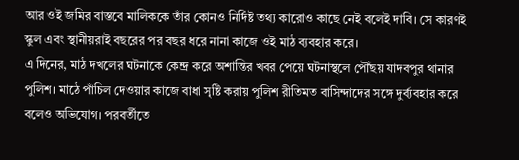আর ওই জমির বাস্তবে মালিককে তাঁর কোনও নির্দিষ্ট তথ্য কারোও কাছে নেই বলেই দাবি। সে কারণই স্কুল এবং স্থানীয়রাই বছরের পর বছর ধরে নানা কাজে ওই মাঠ ব্যবহার করে।
এ দিনের, মাঠ দখলের ঘটনাকে কেন্দ্র করে অশান্তির খবর পেয়ে ঘটনাস্থলে পৌঁছয় যাদবপুর থানার পুলিশ। মাঠে পাঁচিল দেওয়ার কাজে বাধা সৃষ্টি করায় পুলিশ রীতিমত বাসিন্দাদের সঙ্গে দুর্ব্যবহার করে বলেও অভিযোগ। পরবর্তীতে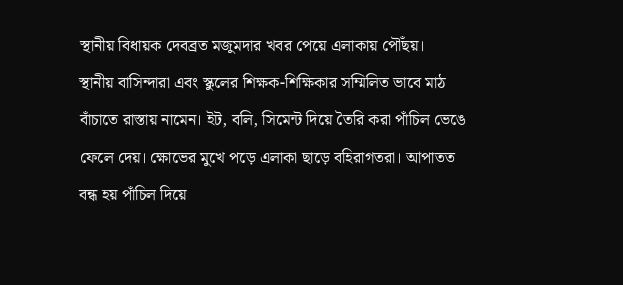স্থানীয় বিধায়ক দেবব্রত মজুমদার খবর পেয়ে এলাকায় পৌঁছয়।
স্থানীয় বাসিন্দারা এবং স্কুলের শিক্ষক-শিক্ষিকার সম্মিলিত ভাবে মাঠ বাঁচাতে রাস্তায় নামেন। ইট, বলি, সিমেন্ট দিয়ে তৈরি করা পাঁচিল ভেঙে ফেলে দেয়। ক্ষোভের মুখে পড়ে এলাকা ছাড়ে বহিরাগতরা। আপাতত বন্ধ হয় পাঁচিল দিয়ে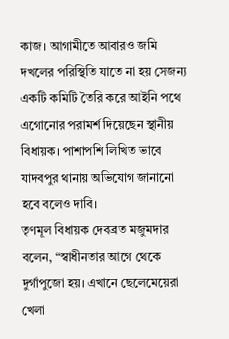কাজ। আগামীতে আবারও জমি দখলের পরিস্থিতি যাতে না হয় সেজন্য একটি কমিটি তৈরি করে আইনি পথে এগোনোর পরামর্শ দিয়েছেন স্থানীয় বিধায়ক। পাশাপশি লিখিত ভাবে যাদবপুর থানায় অভিযোগ জানানো হবে বলেও দাবি।
তৃণমূল বিধায়ক দেবব্রত মজুমদার বলেন, “স্বাধীনতার আগে থেকে দুর্গাপুজো হয়। এখানে ছেলেমেয়েরা খেলা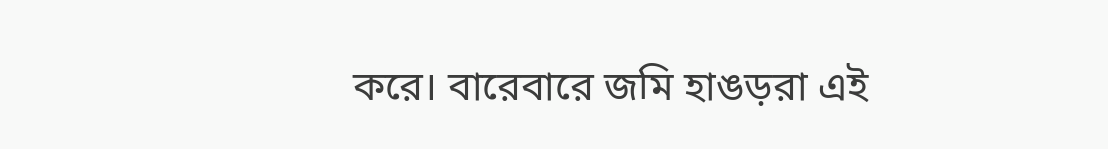করে। বারেবারে জমি হাঙড়রা এই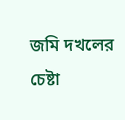জমি দখলের চেষ্টা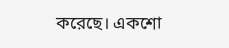করেছে। একশো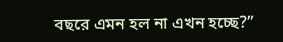বছরে এমন হল না এখন হচ্ছে?”